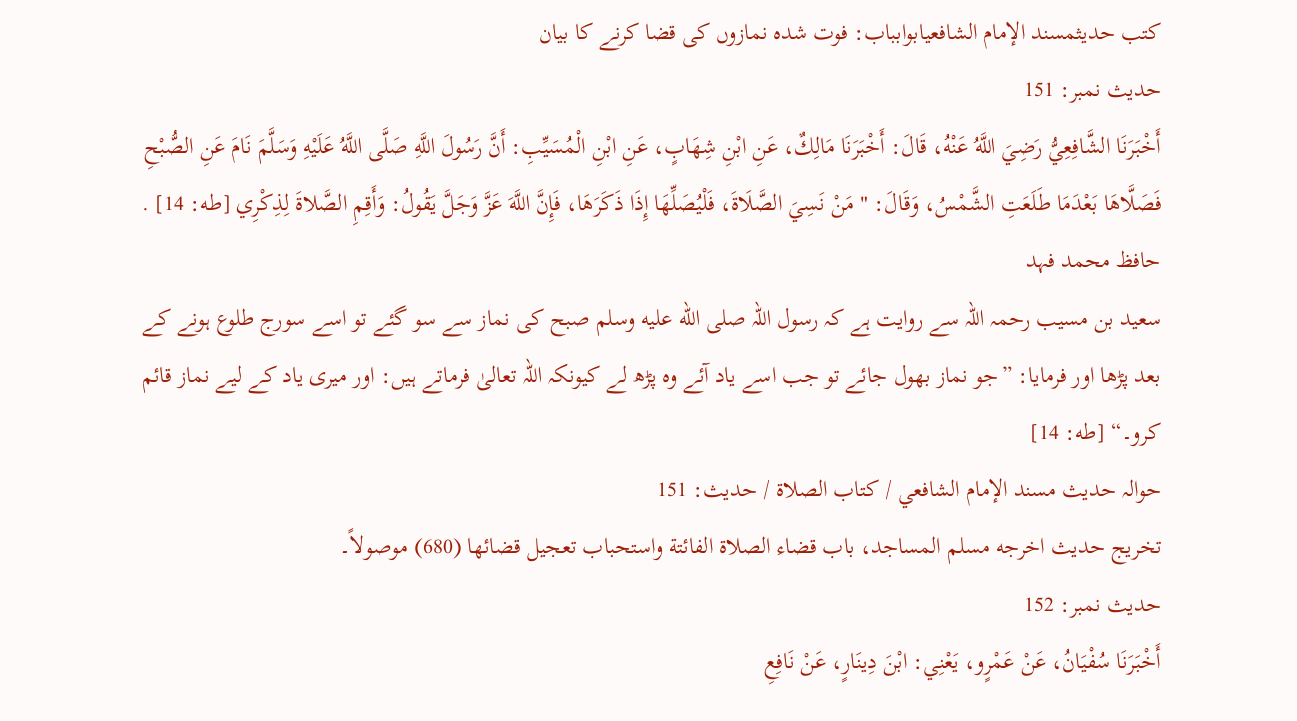کتب حدیثمسند الإمام الشافعيابوابباب: فوت شدہ نمازوں کی قضا کرنے کا بیان
حدیث نمبر: 151
أَخْبَرَنَا الشَّافِعِيُّ رَضِيَ اللَّهُ عَنْهُ، قَالَ: أَخْبَرَنَا مَالِكٌ، عَنِ ابْنِ شِهَابٍ، عَنِ ابْنِ الْمُسَيِّبِ: أَنَّ رَسُولَ اللَّهِ صَلَّى اللَّهُ عَلَيْهِ وَسَلَّمَ نَامَ عَنِ الصُّبْحِ فَصَلَّاهَا بَعْدَمَا طَلَعَتِ الشَّمْسُ، وَقَالَ: " مَنْ نَسِيَ الصَّلَاةَ، فَلْيُصَلِّهَا إِذَا ذَكَرَهَا، فَإِنَّ اللَّهَ عَزَّ وَجَلَّ يَقُولُ: وَأَقِمِ الصَّلاةَ لِذِكْرِي [طه: 14] .
حافظ محمد فہد
سعید بن مسیب رحمہ اللہ سے روایت ہے کہ رسول اللہ صلى الله عليه وسلم صبح کی نماز سے سو گئے تو اسے سورج طلوع ہونے کے بعد پڑھا اور فرمایا: ”جو نماز بھول جائے تو جب اسے یاد آئے وہ پڑھ لے کیونکہ اللہ تعالیٰ فرماتے ہیں: اور میری یاد کے لیے نماز قائم کرو۔“ [طه: 14]
حوالہ حدیث مسند الإمام الشافعي / كتاب الصلاة / حدیث: 151
تخریج حدیث اخرجه مسلم المساجد، باب قضاء الصلاة الفائتة واستحباب تعجيل قضائها (680) موصولاً۔
حدیث نمبر: 152
أَخْبَرَنَا سُفْيَانُ، عَنْ عَمْرٍو، يَعْنِي: ابْنَ دِينَارٍ، عَنْ نَافِعِ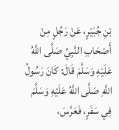بْنِ جُبَيْرٍ، عَنْ رَجُلٍ مِنْ أَصْحَابِ النَّبِيِّ صَلَّى اللَّهُ عَلَيْهِ وَسَلَّمَ قَالَ: كَانَ رَسُولُ اللَّهِ صَلَّى اللَّهُ عَلَيْهِ وَسَلَّمَ فِي سَفَرٍ، فَعَرَّسَ،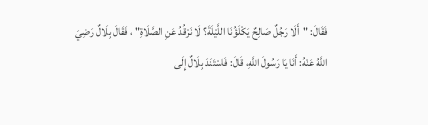فَقَالَ: "أَلَا رَجُلٌ صَالِحٌ يَكْلَؤُنَا اللَّيْلَةَ؟ لَا نَرْقُدُ عَنِ الصَّلَاةِ" ، فَقَالَ بِلَالٌ رَضِيَ اللَّهُ عَنْهُ: أَنَا يَا رَسُولَ اللَّهِ، قَالَ: فَاسْتَنَدَ بِلَالٌ إِلَى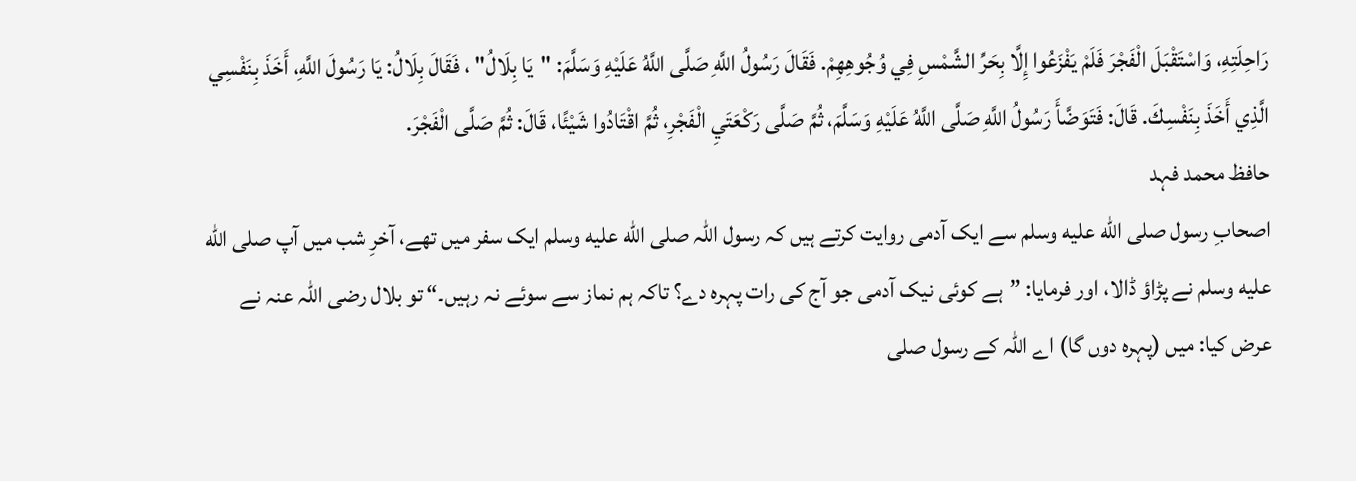رَاحِلَتِهِ، وَاسْتَقْبَلَ الْفَجْرَ فَلَمْ يَفْزَعُوا إِلَّا بِحَرِّ الشَّمْسِ فِي وُجُوهِهِمْ. فَقَالَ رَسُولُ اللَّهِ صَلَّى اللَّهُ عَلَيْهِ وَسَلَّمَ: "يَا بِلَالُ" ، فَقَالَ بِلَالُ: يَا رَسُولَ اللَّهِ، أَخَذَ بِنَفْسِي الَّذِي أَخَذَ بِنَفْسِكَ. قَالَ: فَتَوَضَّأَ رَسُولُ اللَّهِ صَلَّى اللَّهُ عَلَيْهِ وَسَلَّمَ، ثُمَّ صَلَّى رَكْعَتَيِ الْفَجْرِ، ثُمَّ اقْتَادُوا شَيْئًا، قَالَ: ثُمَّ صَلَّى الْفَجْرَ.
حافظ محمد فہد
اصحابِ رسول صلى الله عليه وسلم سے ایک آدمی روایت کرتے ہیں کہ رسول اللہ صلى الله عليه وسلم ایک سفر میں تھے، آخرِ شب میں آپ صلى الله عليه وسلم نے پڑاؤ ڈالا، اور فرمایا: ”ہے کوئی نیک آدمی جو آج کی رات پہرہ دے؟ تاکہ ہم نماز سے سوئے نہ رہیں۔“ تو بلال رضی اللہ عنہ نے عرض کیا: میں (پہرہ دوں گا) اے اللہ کے رسول صلى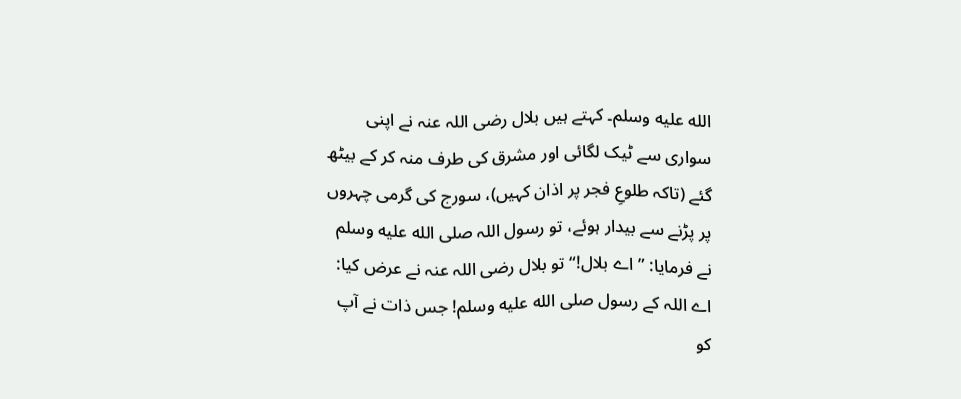الله عليه وسلم۔ کہتے ہیں بلال رضی اللہ عنہ نے اپنی سواری سے ٹیک لگائی اور مشرق کی طرف منہ کر کے بیٹھ گئے (تاکہ طلوعِ فجر پر اذان کہیں)، سورج کی گرمی چہروں پر پڑنے سے بیدار ہوئے، تو رسول اللہ صلى الله عليه وسلم نے فرمایا: ”اے بلال!“ تو بلال رضی اللہ عنہ نے عرض کیا: اے اللہ کے رسول صلى الله عليه وسلم! جس ذات نے آپ کو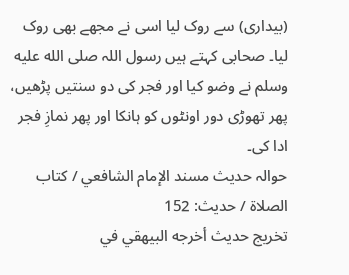(بیداری) سے روک لیا اسی نے مجھے بھی روک لیا۔ صحابی کہتے ہیں رسول اللہ صلى الله عليه وسلم نے وضو کیا اور فجر کی دو سنتیں پڑھیں، پھر تھوڑی دور اونٹوں کو ہانکا اور پھر نمازِ فجر ادا کی۔
حوالہ حدیث مسند الإمام الشافعي / كتاب الصلاة / حدیث: 152
تخریج حدیث أخرجه البيهقي في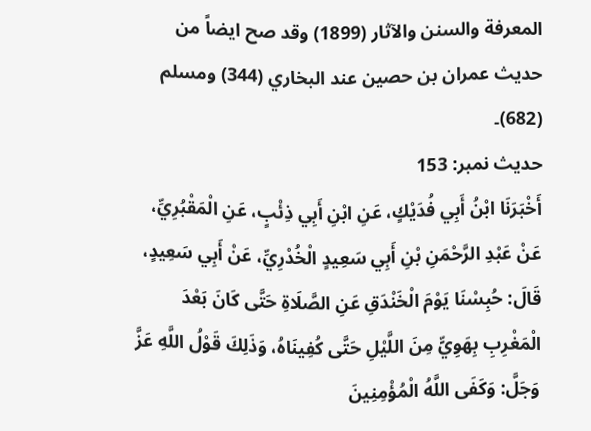المعرفة والسنن والآثار (1899) وقد صح ايضاً من حديث عمران بن حصين عند البخاري (344) ومسلم (682)۔
حدیث نمبر: 153
أَخْبَرَنَا ابْنُ أَبِي فُدَيْكٍ، عَنِ ابْنِ أَبِي ذِئْبٍ، عَنِ الْمَقْبُرِيِّ، عَنْ عَبْدِ الرَّحْمَنِ بْنِ أَبِي سَعِيدٍ الْخُدْرِيِّ، عَنْ أَبِي سَعِيدٍ، قَالَ: حُبِسْنَا يَوْمَ الْخَنْدَقِ عَنِ الصَّلَاةِ حَتَّى كَانَ بَعْدَ الْمَغْرِبِ بِهَوِيٍّ مِنَ اللَّيْلِ حَتَّى كُفِينَاهُ، وَذَلِكَ قَوْلُ اللَّهِ عَزَّ وَجَلَّ: وَكَفَى اللَّهُ الْمُؤْمِنِينَ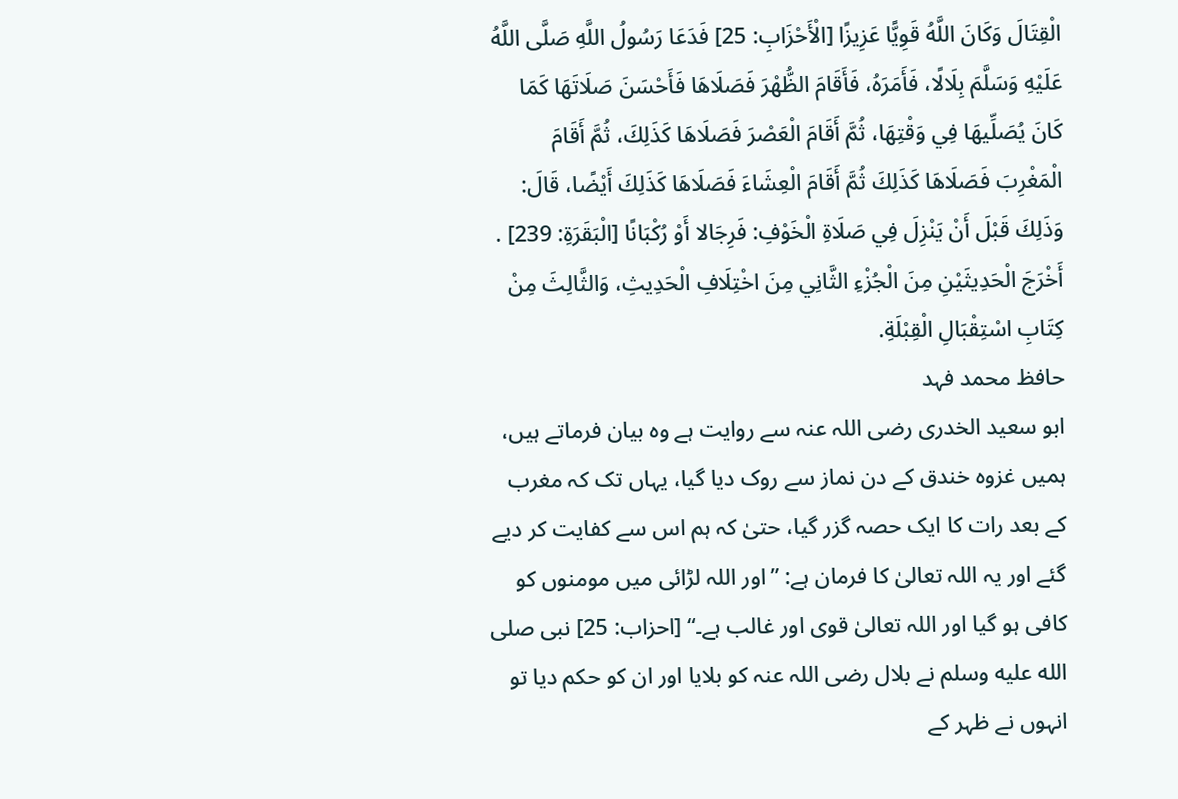الْقِتَالَ وَكَانَ اللَّهُ قَوِيًّا عَزِيزًا [الْأَحْزَابِ: 25] فَدَعَا رَسُولُ اللَّهِ صَلَّى اللَّهُ عَلَيْهِ وَسَلَّمَ بِلَالًا، فَأَمَرَهُ، فَأَقَامَ الظُّهْرَ فَصَلَاهَا فَأَحْسَنَ صَلَاتَهَا كَمَا كَانَ يُصَلِّيهَا فِي وَقْتِهَا، ثُمَّ أَقَامَ الْعَصْرَ فَصَلَاهَا كَذَلِكَ، ثُمَّ أَقَامَ الْمَغْرِبَ فَصَلَاهَا كَذَلِكَ ثُمَّ أَقَامَ الْعِشَاءَ فَصَلَاهَا كَذَلِكَ أَيْضًا، قَالَ: وَذَلِكَ قَبْلَ أَنْ يَنْزِلَ فِي صَلَاةِ الْخَوْفِ: فَرِجَالا أَوْ رُكْبَانًا [الْبَقَرَةِ: 239] . أَخْرَجَ الْحَدِيثَيْنِ مِنَ الْجُزْءِ الثَّانِي مِنَ اخْتِلَافِ الْحَدِيثِ، وَالثَّالِثَ مِنْ كِتَابِ اسْتِقْبَالِ الْقِبْلَةِ.
حافظ محمد فہد
ابو سعید الخدری رضی اللہ عنہ سے روایت ہے وہ بیان فرماتے ہیں، ہمیں غزوہ خندق کے دن نماز سے روک دیا گیا، یہاں تک کہ مغرب کے بعد رات کا ایک حصہ گزر گیا، حتیٰ کہ ہم اس سے کفایت کر دیے گئے اور یہ اللہ تعالیٰ کا فرمان ہے: ”اور اللہ لڑائی میں مومنوں کو کافی ہو گیا اور اللہ تعالیٰ قوی اور غالب ہے۔“ [احزاب: 25] نبی صلى الله عليه وسلم نے بلال رضی اللہ عنہ کو بلایا اور ان کو حکم دیا تو انہوں نے ظہر کے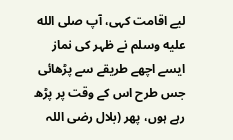لیے اقامت کہی، آپ صلى الله عليه وسلم نے ظہر کی نماز ایسے اچھے طریقے سے پڑھائی جس طرح اس کے وقت پر پڑھ رہے ہوں، پھر (بلال رضی اللہ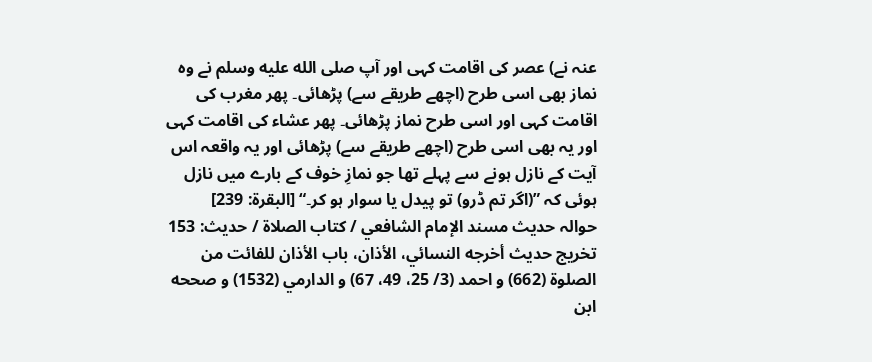عنہ نے) عصر کی اقامت کہی اور آپ صلى الله عليه وسلم نے وہ نماز بھی اسی طرح (اچھے طریقے سے) پڑھائی۔ پھر مغرب کی اقامت کہی اور اسی طرح نماز پڑھائی۔ پھر عشاء کی اقامت کہی اور یہ بھی اسی طرح (اچھے طریقے سے) پڑھائی اور یہ واقعہ اس آیت کے نازل ہونے سے پہلے تھا جو نمازِ خوف کے بارے میں نازل ہوئی کہ ”(اگر تم ڈرو) تو پیدل یا سوار ہو کر۔“ [البقرة: 239]
حوالہ حدیث مسند الإمام الشافعي / كتاب الصلاة / حدیث: 153
تخریج حدیث أخرجه النسائي، الأذان، باب الأذان للفائت من الصلوة (662) و احمد (3/ 25، 49، 67) و الدارمي (1532) و صححه ابن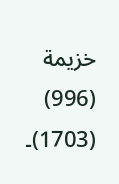خزيمة (996) (1703)۔